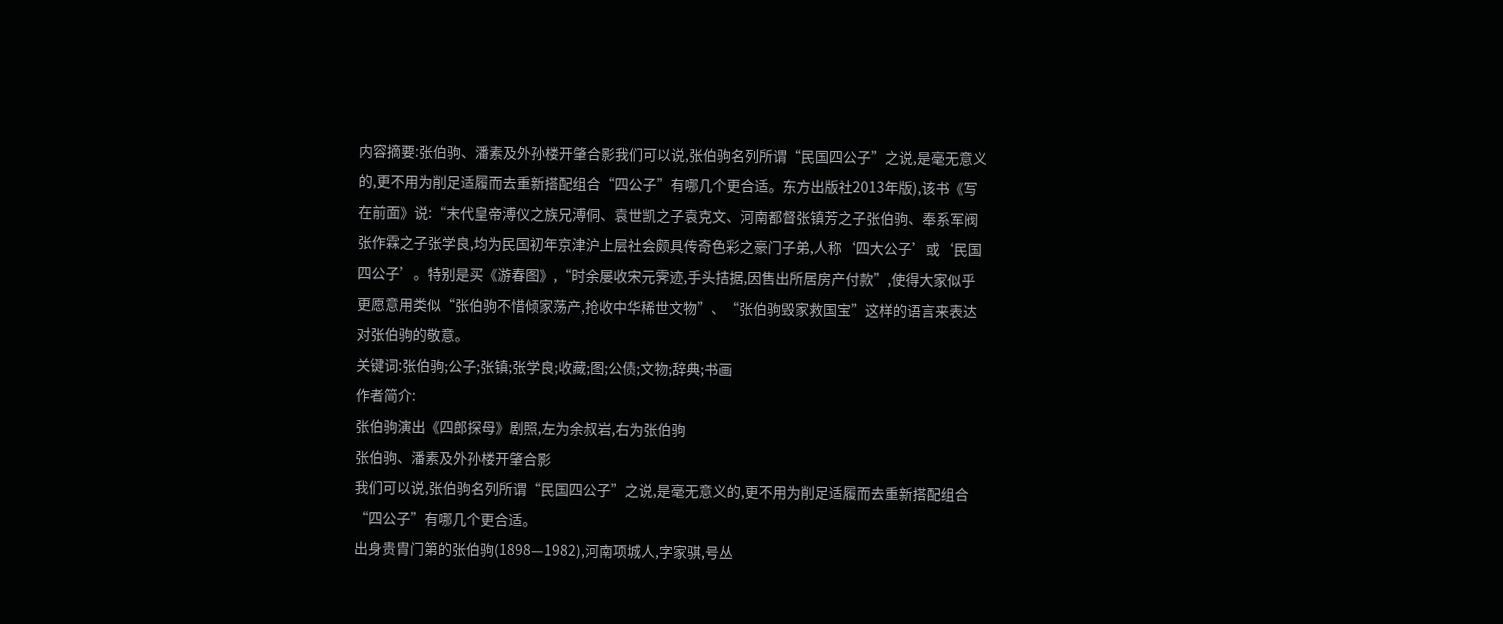内容摘要:张伯驹、潘素及外孙楼开肇合影我们可以说,张伯驹名列所谓“民国四公子”之说,是毫无意义的,更不用为削足适履而去重新搭配组合“四公子”有哪几个更合适。东方出版社2013年版),该书《写在前面》说:“末代皇帝溥仪之族兄溥侗、袁世凯之子袁克文、河南都督张镇芳之子张伯驹、奉系军阀张作霖之子张学良,均为民国初年京津沪上层社会颇具传奇色彩之豪门子弟,人称‘四大公子’或‘民国四公子’。特别是买《游春图》,“时余屡收宋元霁迹,手头拮据,因售出所居房产付款”,使得大家似乎更愿意用类似“张伯驹不惜倾家荡产,抢收中华稀世文物”、“张伯驹毁家救国宝”这样的语言来表达对张伯驹的敬意。
关键词:张伯驹;公子;张镇;张学良;收藏;图;公债;文物;辞典;书画
作者简介:
张伯驹演出《四郎探母》剧照,左为余叔岩,右为张伯驹
张伯驹、潘素及外孙楼开肇合影
我们可以说,张伯驹名列所谓“民国四公子”之说,是毫无意义的,更不用为削足适履而去重新搭配组合“四公子”有哪几个更合适。
出身贵胄门第的张伯驹(1898—1982),河南项城人,字家骐,号丛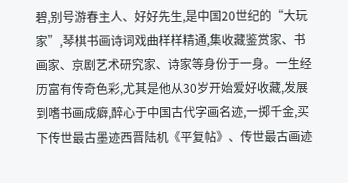碧,别号游春主人、好好先生,是中国20世纪的“大玩家”,琴棋书画诗词戏曲样样精通,集收藏鉴赏家、书画家、京剧艺术研究家、诗家等身份于一身。一生经历富有传奇色彩,尤其是他从30岁开始爱好收藏,发展到嗜书画成癖,醉心于中国古代字画名迹,一掷千金,买下传世最古墨迹西晋陆机《平复帖》、传世最古画迹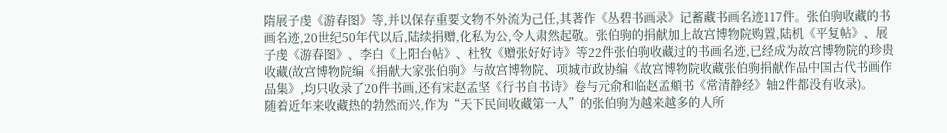隋展子虔《游春图》等,并以保存重要文物不外流为己任,其著作《丛碧书画录》记蓄藏书画名迹117件。张伯驹收藏的书画名迹,20世纪50年代以后,陆续捐赠,化私为公,令人肃然起敬。张伯驹的捐献加上故宫博物院购置,陆机《平复帖》、展子虔《游春图》、李白《上阳台帖》、杜牧《赠张好好诗》等22件张伯驹收藏过的书画名迹,已经成为故宫博物院的珍贵收藏(故宫博物院编《捐献大家张伯驹》与故宫博物院、项城市政协编《故宫博物院收藏张伯驹捐献作品中国古代书画作品集》,均只收录了20件书画,还有宋赵孟坚《行书自书诗》卷与元俞和临赵孟頫书《常清静经》轴2件都没有收录)。
随着近年来收藏热的勃然而兴,作为“天下民间收藏第一人”的张伯驹为越来越多的人所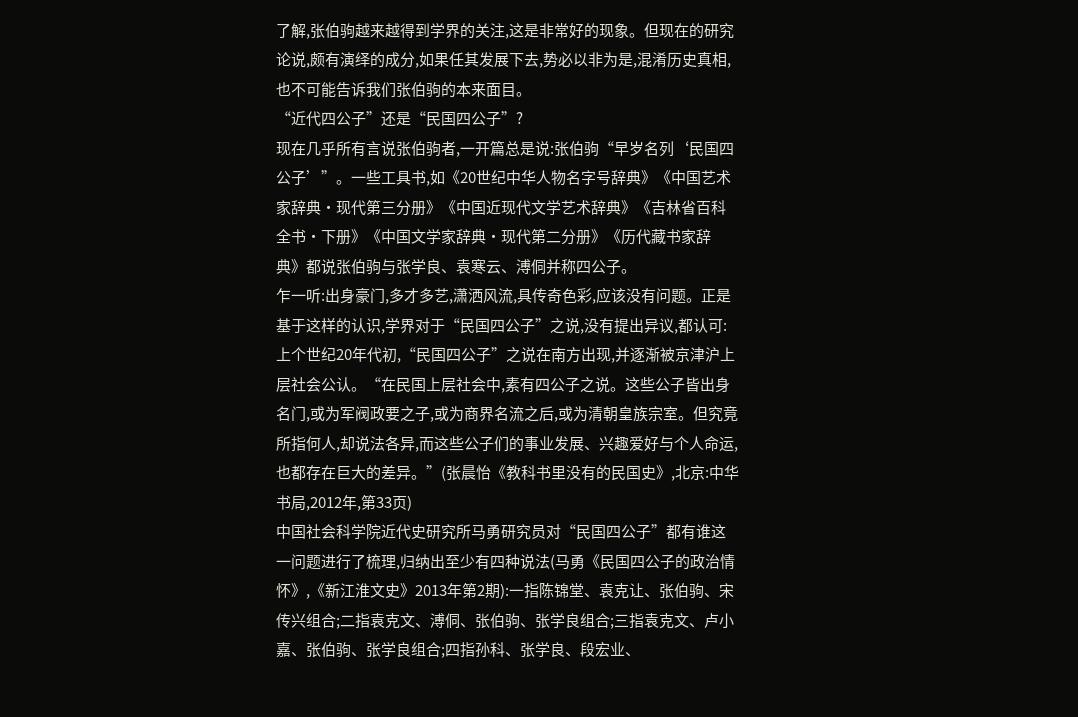了解,张伯驹越来越得到学界的关注,这是非常好的现象。但现在的研究论说,颇有演绎的成分,如果任其发展下去,势必以非为是,混淆历史真相,也不可能告诉我们张伯驹的本来面目。
“近代四公子”还是“民国四公子”?
现在几乎所有言说张伯驹者,一开篇总是说:张伯驹“早岁名列‘民国四公子’”。一些工具书,如《20世纪中华人物名字号辞典》《中国艺术家辞典·现代第三分册》《中国近现代文学艺术辞典》《吉林省百科全书·下册》《中国文学家辞典·现代第二分册》《历代藏书家辞典》都说张伯驹与张学良、袁寒云、溥侗并称四公子。
乍一听:出身豪门,多才多艺,潇洒风流,具传奇色彩,应该没有问题。正是基于这样的认识,学界对于“民国四公子”之说,没有提出异议,都认可:上个世纪20年代初,“民国四公子”之说在南方出现,并逐渐被京津沪上层社会公认。“在民国上层社会中,素有四公子之说。这些公子皆出身名门,或为军阀政要之子,或为商界名流之后,或为清朝皇族宗室。但究竟所指何人,却说法各异,而这些公子们的事业发展、兴趣爱好与个人命运,也都存在巨大的差异。”(张晨怡《教科书里没有的民国史》,北京:中华书局,2012年,第33页)
中国社会科学院近代史研究所马勇研究员对“民国四公子”都有谁这一问题进行了梳理,归纳出至少有四种说法(马勇《民国四公子的政治情怀》,《新江淮文史》2013年第2期):一指陈锦堂、袁克让、张伯驹、宋传兴组合;二指袁克文、溥侗、张伯驹、张学良组合;三指袁克文、卢小嘉、张伯驹、张学良组合;四指孙科、张学良、段宏业、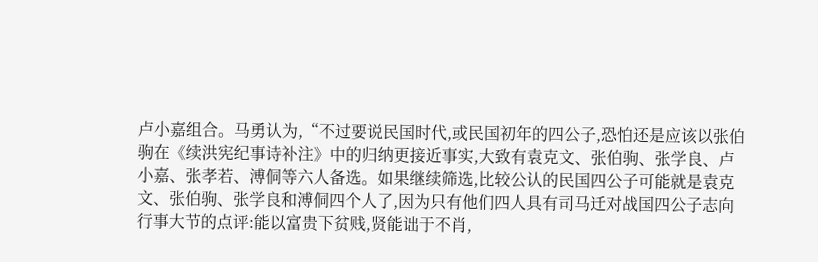卢小嘉组合。马勇认为,“不过要说民国时代,或民国初年的四公子,恐怕还是应该以张伯驹在《续洪宪纪事诗补注》中的归纳更接近事实,大致有袁克文、张伯驹、张学良、卢小嘉、张孝若、溥侗等六人备选。如果继续筛选,比较公认的民国四公子可能就是袁克文、张伯驹、张学良和溥侗四个人了,因为只有他们四人具有司马迁对战国四公子志向行事大节的点评:能以富贵下贫贱,贤能诎于不肖,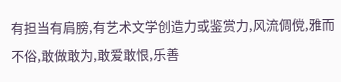有担当有肩膀,有艺术文学创造力或鉴赏力,风流倜傥,雅而不俗,敢做敢为,敢爱敢恨,乐善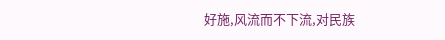好施,风流而不下流,对民族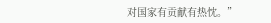对国家有贡献有热忱。”